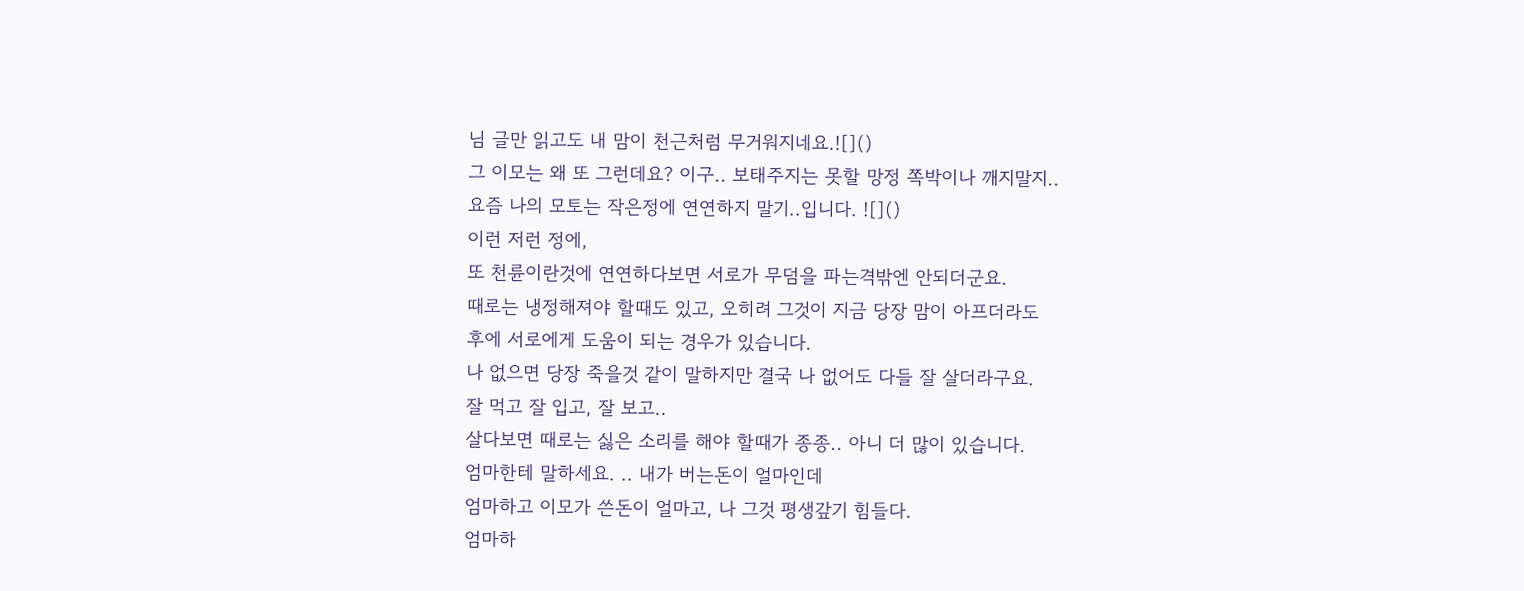님 글만 읽고도 내 맘이 천근처럼 무거워지네요.![]()
그 이모는 왜 또 그런데요? 이구.. 보태주지는 못할 망정 쪽박이나 깨지말지..
요즘 나의 모토는 작은정에 연연하지 말기..입니다. ![]()
이런 저런 정에,
또 천륜이란것에 연연하다보면 서로가 무덤을 파는격밖엔 안되더군요.
때로는 냉정해져야 할때도 있고, 오히려 그것이 지금 당장 맘이 아프더라도
후에 서로에게 도움이 되는 경우가 있습니다.
나 없으면 당장 죽을것 같이 말하지만 결국 나 없어도 다들 잘 살더라구요.
잘 먹고 잘 입고, 잘 보고..
살다보면 때로는 싫은 소리를 해야 할때가 종종.. 아니 더 많이 있습니다.
엄마한테 말하세요. .. 내가 버는돈이 얼마인데
엄마하고 이모가 쓴돈이 얼마고, 나 그것 평생갚기 힘들다.
엄마하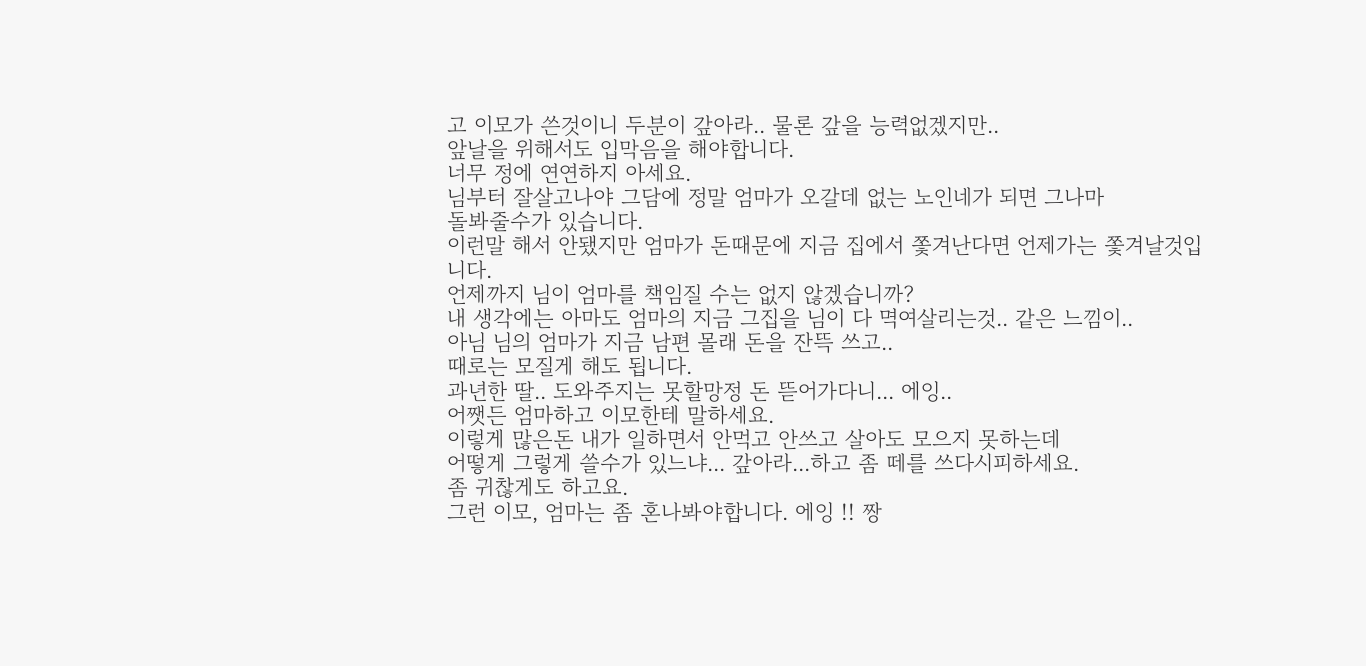고 이모가 쓴것이니 두분이 갚아라.. 물론 갚을 능력없겠지만..
앞날을 위해서도 입막음을 해야합니다.
너무 정에 연연하지 아세요.
님부터 잘살고나야 그담에 정말 엄마가 오갈데 없는 노인네가 되면 그나마
돌봐줄수가 있습니다.
이런말 해서 안됐지만 엄마가 돈때문에 지금 집에서 쫓겨난다면 언제가는 쫓겨날것입니다.
언제까지 님이 엄마를 책임질 수는 없지 않겠습니까?
내 생각에는 아마도 엄마의 지금 그집을 님이 다 멱여살리는것.. 같은 느낌이..
아님 님의 엄마가 지금 남편 몰래 돈을 잔뜩 쓰고..
때로는 모질게 해도 됩니다.
과년한 딸.. 도와주지는 못할망정 돈 뜯어가다니... 에잉..
어쨋든 엄마하고 이모한테 말하세요.
이렇게 많은돈 내가 일하면서 안먹고 안쓰고 살아도 모으지 못하는데
어떻게 그렇게 쓸수가 있느냐... 갚아라...하고 좀 떼를 쓰다시피하세요.
좀 귀찮게도 하고요.
그런 이모, 엄마는 좀 혼나봐야합니다. 에잉 !! 짱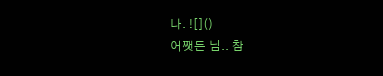나. ![]()
어쨋든 님.. 참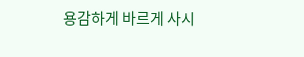용감하게 바르게 사시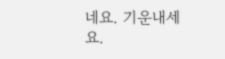네요. 기운내세요.